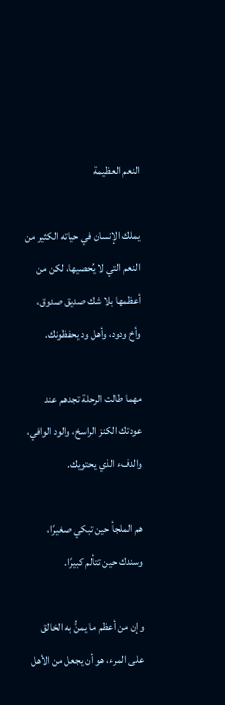النعم العظيمة

يملك الإنسان في حياته الكثير من النعم التي لا يُحصيها، لكن من أعظمها بلا شك صديق صدوق، وأخ ودود، وأهل ود يحفظونك.

مهما طالت الرحلة تجدهم عند عودتك الكنز الراسخ، والود الوافي، والدفء الذي يحتويك.

هم الملجأ حين تبكي صغيرًا، وسندك حين تتألم كبيرًا.

وإن من أعظم ما يمنُّ به الخالق على المرء، هو أن يجعل من الأهل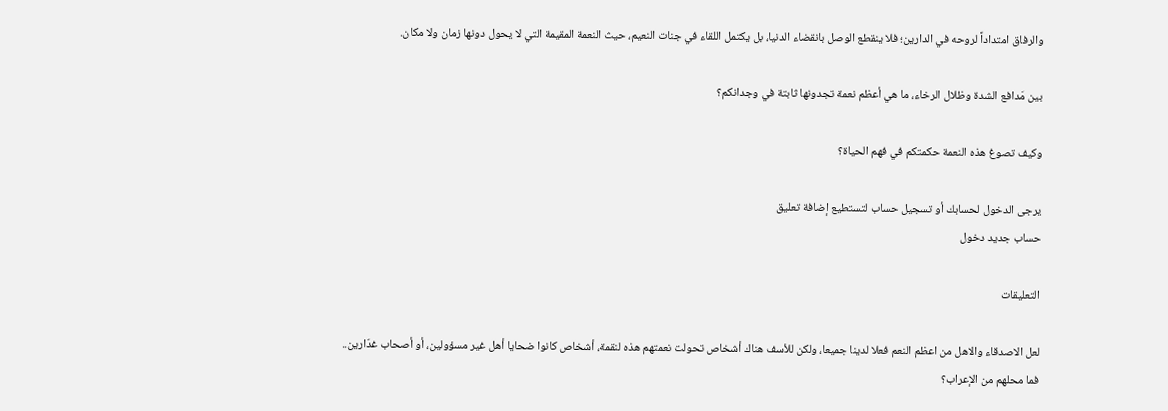والرفاق امتداداً لروحه في الدارين؛ فلا ينقطع الوصل بانقضاء الدنيا، بل يكتمل اللقاء في جنات النعيم، حيث النعمة المقيمة التي لا يحول دونها زمان ولا مكان.

بين مَدافع الشدة وظلال الرخاء، ما هي أعظم نعمة تجدونها ثابتة في وجدانكم؟

وكيف تصوغ هذه النعمة حكمتكم في فهم الحياة؟

يرجى الدخول لحسابك أو تسجيل حساب لتستطيع إضافة تعليق
حساب جديد دخول

التعليقات

لعل الاصدقاء والاهل من اعظم النعم فعلا لدينا جميعا، ولكن للأسف هناك أشخاص تحولت نعمتهم هذه لنقمة، أشخاص كانوا ضحايا أهل غير مسؤولين، أو أصحاب غدّارين.. فما محلهم من الإعراب؟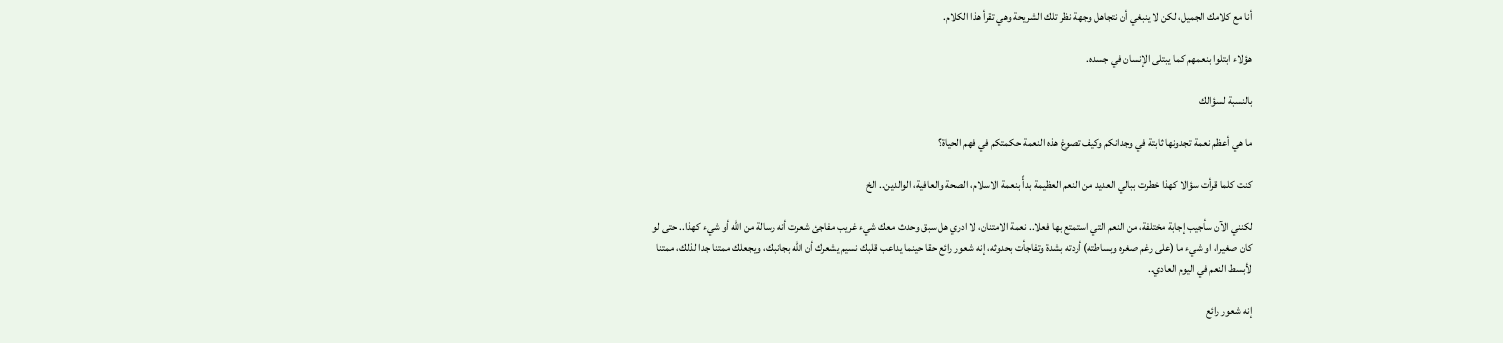أنا مع كلامك الجميل، لكن لا ينبغي أن نتجاهل وجهة نظر تلك الشريحة وهي تقرأ هذا الكلام.

هؤلاء ابتلوا بنعمهم كما يبتلى الإنسان في جسده.

بالنسبة لسؤالك

ما هي أعظم نعمة تجدونها ثابتة في وجدانكم وكيف تصوغ هذه النعمة حكمتكم في فهم الحياة؟

كنت كلما قرأت سؤالا كهذا خطرت ببالي العديد من النعم العظيمة بدأً بنعمة الاسلام، الصحة والعافية، الوالدين.. الخ

لكنني الآن سأجيب إجابة مختلفة، من النعم التي استمتع بها فعلا.. نعمة الامتنان، لا ادري هل سبق وحدث معك شيء غريب مفاجئ شعرت أنه رسالة من الله أو شيء كهذا.. حتى لو كان صغيرا، او شيء ما (على رغم صغره وبساطته) أردته بشدة وتفاجأت بحدوثه، إنه شعور رائع حقا حينما يداعب قلبك نسيم يشعرك أن الله بجانبك، ويجعلك ممتنا جدا لذلك، ممتنا لأبسط النعم في اليوم العادي..

إنه شعور رائع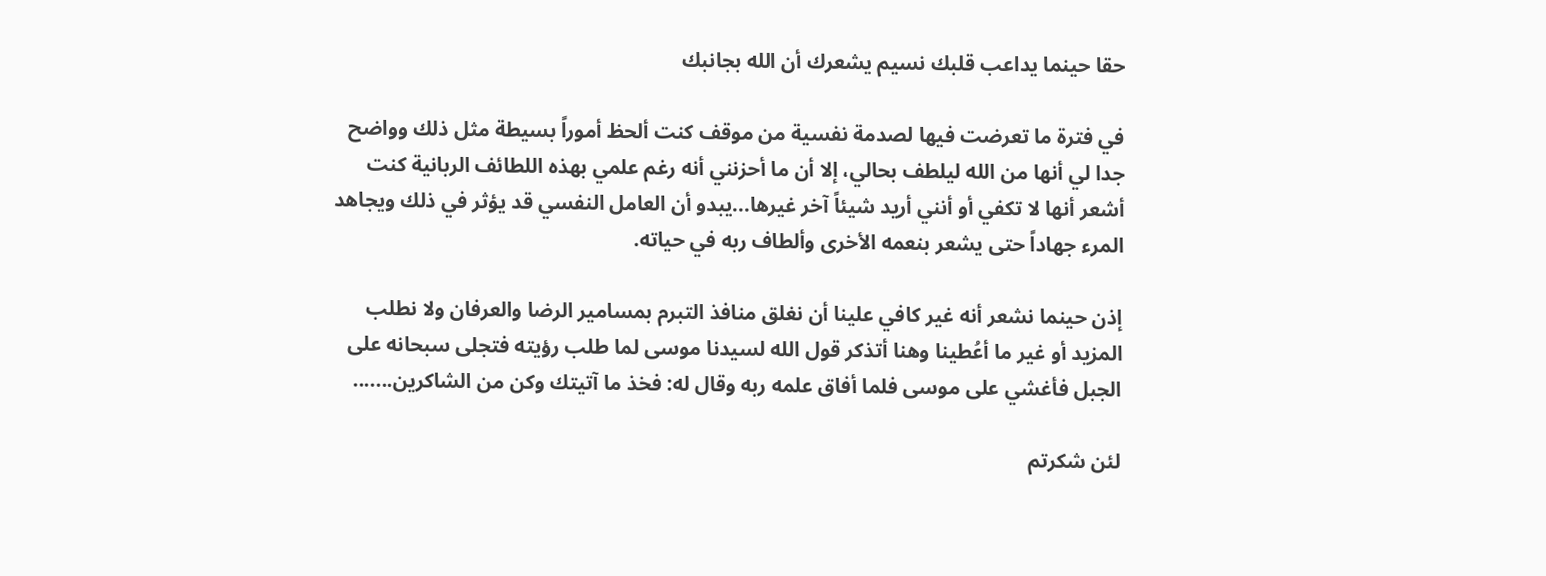حقا حينما يداعب قلبك نسيم يشعرك أن الله بجانبك

في فترة ما تعرضت فيها لصدمة نفسية من موقف كنت ألحظ أموراً بسيطة مثل ذلك وواضح جدا لي أنها من الله ليلطف بحالي، إلا أن ما أحزنني أنه رغم علمي بهذه اللطائف الربانية كنت أشعر أنها لا تكفي أو أنني أريد شيئاً آخر غيرها...يبدو أن العامل النفسي قد يؤثر في ذلك ويجاهد المرء جهاداً حتى يشعر بنعمه الأخرى وألطاف ربه في حياته.

إذن حينما نشعر أنه غير كافي علينا أن نغلق منافذ التبرم بمسامير الرضا والعرفان ولا نطلب المزيد أو غير ما أعُطينا وهنا أتذكر قول الله لسيدنا موسى لما طلب رؤيته فتجلى سبحانه على الجبل فأغشي على موسى فلما أفاق علمه ربه وقال له: فخذ ما آتيتك وكن من الشاكرين.......

لئن شكرتم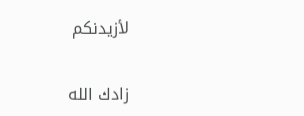لأزيدنكم

زادك الله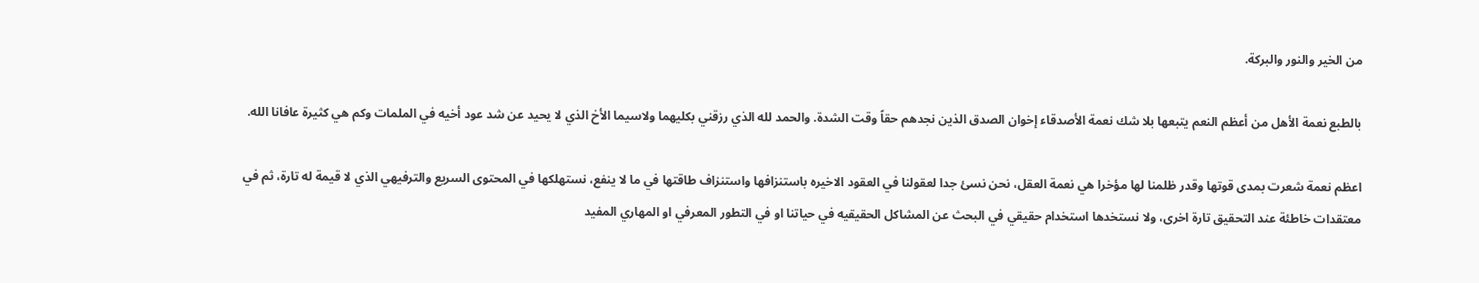من الخير والنور والبركة.

بالطبع نعمة الأهل من أعظم النعم يتبعها بلا شك نعمة الأصدقاء إخوان الصدق الذين نجدهم حقاً وقت الشدة. والحمد لله الذي رزقني بكليهما ولاسيما الأخ الذي لا يحيد عن شد عود أخيه في الملمات وكم هي كثيرة عافانا الله.

اعظم نعمة شعرت بمدى قوتها وقدر ظلمنا لها مؤخرا هي نعمة العقل، نحن نسئ جدا لعقولنا في العقود الاخيره باستنزافها واستنزاف طاقتها في ما لا ينفع، نستهلكها في المحتوى السريع والترفيهي الذي لا قيمة له تارة، ثم في معتقدات خاطئة عند التحقيق تارة اخرى، ولا نستخدها استخدام حقيقي في البحث عن المشاكل الحقيقيه في حياتنا او في التطور المعرفي او المهاري المفيد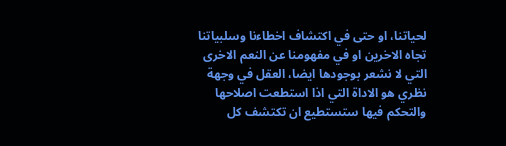لحياتنا، او حتى في اكتشاف اخطاءنا وسلبياتنا تجاه الاخرين او في مفهومنا عن النعم الاخرى التي لا نشعر بوجودها ايضا، العقل في وجهة نظري هو الاداة التي اذا استطعت اصلاحها والتحكم فيها ستستطيع ان تكتشف كل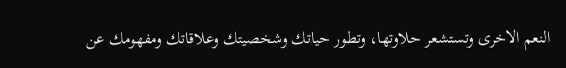النعم الاخرى وتستشعر حلاوتها، وتطور حياتك وشخصيتك وعلاقاتك ومفهومك عن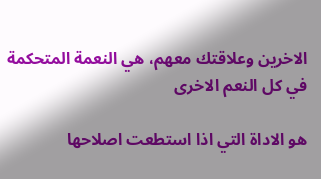الاخرين وعلاقتك معهم، هي النعمة المتحكمة في كل النعم الاخرى

هو الاداة التي اذا استطعت اصلاحها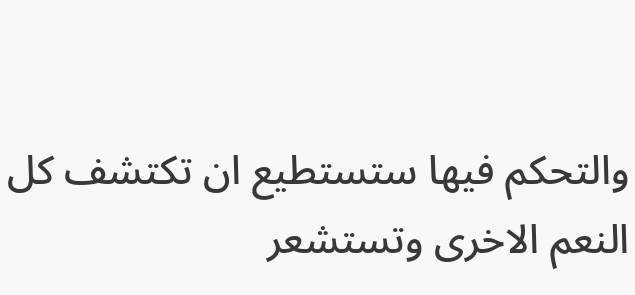والتحكم فيها ستستطيع ان تكتشف كل النعم الاخرى وتستشعر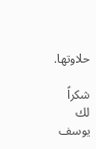حلاوتها.

شكراً لك يوسف